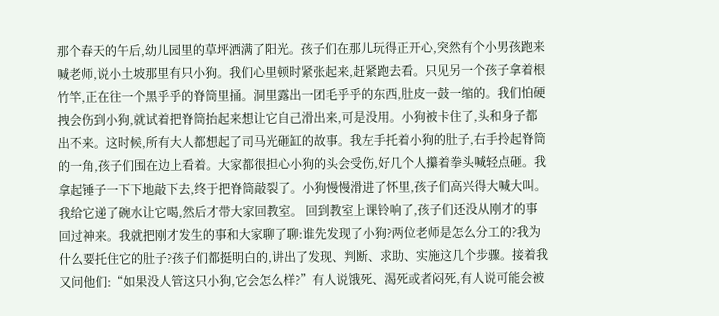那个春天的午后,幼儿园里的草坪洒满了阳光。孩子们在那儿玩得正开心,突然有个小男孩跑来喊老师,说小土坡那里有只小狗。我们心里顿时紧张起来,赶紧跑去看。只见另一个孩子拿着根竹竿,正在往一个黑乎乎的脊筒里捅。洞里露出一团毛乎乎的东西,肚皮一鼓一缩的。我们怕硬拽会伤到小狗,就试着把脊筒抬起来想让它自己滑出来,可是没用。小狗被卡住了,头和身子都出不来。这时候,所有大人都想起了司马光砸缸的故事。我左手托着小狗的肚子,右手拎起脊筒的一角,孩子们围在边上看着。大家都很担心小狗的头会受伤,好几个人攥着拳头喊轻点砸。我拿起锤子一下下地敲下去,终于把脊筒敲裂了。小狗慢慢滑进了怀里,孩子们高兴得大喊大叫。我给它递了碗水让它喝,然后才带大家回教室。 回到教室上课铃响了,孩子们还没从刚才的事回过神来。我就把刚才发生的事和大家聊了聊:谁先发现了小狗?两位老师是怎么分工的?我为什么要托住它的肚子?孩子们都挺明白的,讲出了发现、判断、求助、实施这几个步骤。接着我又问他们:“如果没人管这只小狗,它会怎么样?”有人说饿死、渴死或者闷死,有人说可能会被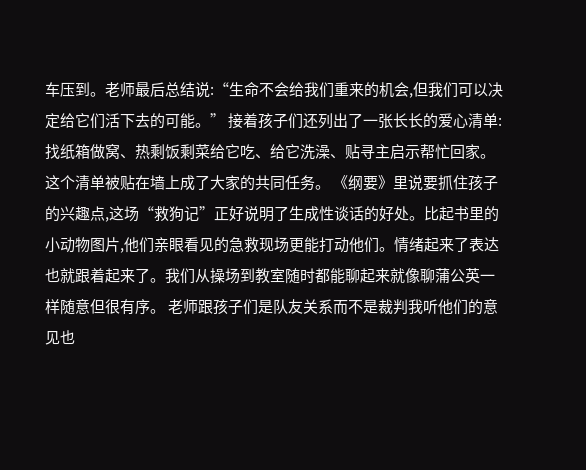车压到。老师最后总结说:“生命不会给我们重来的机会,但我们可以决定给它们活下去的可能。” 接着孩子们还列出了一张长长的爱心清单:找纸箱做窝、热剩饭剩菜给它吃、给它洗澡、贴寻主启示帮忙回家。这个清单被贴在墙上成了大家的共同任务。 《纲要》里说要抓住孩子的兴趣点,这场“救狗记”正好说明了生成性谈话的好处。比起书里的小动物图片,他们亲眼看见的急救现场更能打动他们。情绪起来了表达也就跟着起来了。我们从操场到教室随时都能聊起来就像聊蒲公英一样随意但很有序。 老师跟孩子们是队友关系而不是裁判我听他们的意见也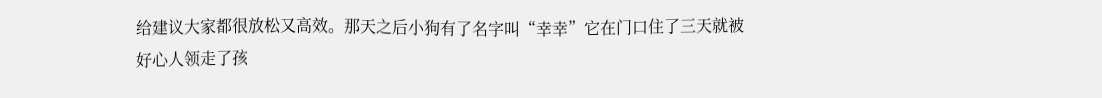给建议大家都很放松又高效。那天之后小狗有了名字叫“幸幸”它在门口住了三天就被好心人领走了孩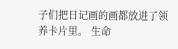子们把日记画的画都放进了领养卡片里。 生命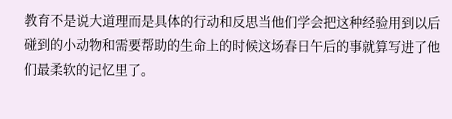教育不是说大道理而是具体的行动和反思当他们学会把这种经验用到以后碰到的小动物和需要帮助的生命上的时候这场春日午后的事就算写进了他们最柔软的记忆里了。